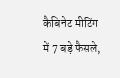कैबिनेट मीटिंग में 7 बड़े फैसले,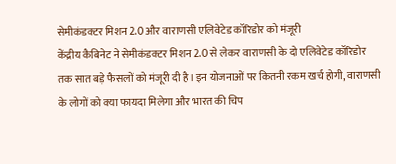सेमीकंडक्टर मिशन 2.0 और वाराणसी एलिवेटेड कॉरिडोर को मंजूरी
केंद्रीय कैबिनेट ने सेमीकंडक्टर मिशन 2.0 से लेकर वाराणसी के दो एलिवेटेड कॉरिडोर तक सात बड़े फैसलों को मंजूरी दी है।इन योजनाओं पर कितनी रकम खर्च होगी, वाराणसी के लोगों को क्या फायदा मिलेगा और भारत की चिप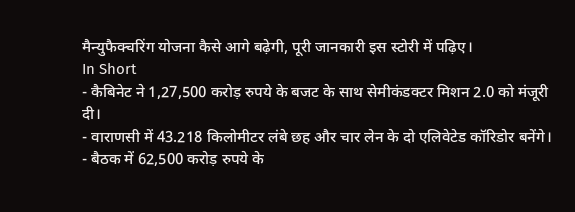मैन्युफैक्चरिंग योजना कैसे आगे बढ़ेगी, पूरी जानकारी इस स्टोरी में पढ़िए।
In Short
- कैबिनेट ने 1,27,500 करोड़ रुपये के बजट के साथ सेमीकंडक्टर मिशन 2.0 को मंजूरी दी।
- वाराणसी में 43.218 किलोमीटर लंबे छह और चार लेन के दो एलिवेटेड कॉरिडोर बनेंगे।
- बैठक में 62,500 करोड़ रुपये के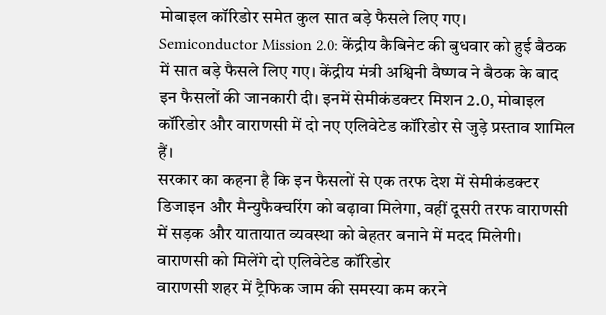मोबाइल कॉरिडोर समेत कुल सात बड़े फैसले लिए गए।
Semiconductor Mission 2.0: केंद्रीय कैबिनेट की बुधवार को हुई बैठक में सात बड़े फैसले लिए गए। केंद्रीय मंत्री अश्विनी वैष्णव ने बैठक के बाद इन फैसलों की जानकारी दी। इनमें सेमीकंडक्टर मिशन 2.0, मोबाइल कॉरिडोर और वाराणसी में दो नए एलिवेटेड कॉरिडोर से जुड़े प्रस्ताव शामिल हैं।
सरकार का कहना है कि इन फैसलों से एक तरफ देश में सेमीकंडक्टर डिजाइन और मैन्युफैक्चरिंग को बढ़ावा मिलेगा, वहीं दूसरी तरफ वाराणसी में सड़क और यातायात व्यवस्था को बेहतर बनाने में मदद मिलेगी।
वाराणसी को मिलेंगे दो एलिवेटेड कॉरिडोर
वाराणसी शहर में ट्रैफिक जाम की समस्या कम करने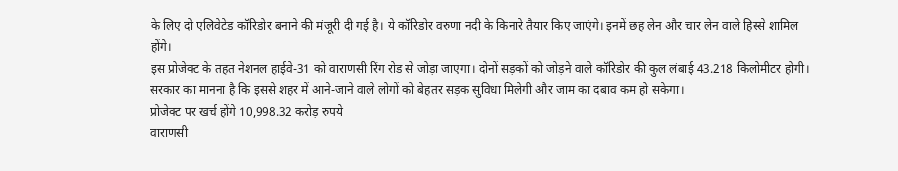के लिए दो एलिवेटेड कॉरिडोर बनाने की मंजूरी दी गई है। ये कॉरिडोर वरुणा नदी के किनारे तैयार किए जाएंगे। इनमें छह लेन और चार लेन वाले हिस्से शामिल होंगे।
इस प्रोजेक्ट के तहत नेशनल हाईवे-31 को वाराणसी रिंग रोड से जोड़ा जाएगा। दोनों सड़कों को जोड़ने वाले कॉरिडोर की कुल लंबाई 43.218 किलोमीटर होगी। सरकार का मानना है कि इससे शहर में आने-जाने वाले लोगों को बेहतर सड़क सुविधा मिलेगी और जाम का दबाव कम हो सकेगा।
प्रोजेक्ट पर खर्च होंगे 10,998.32 करोड़ रुपये
वाराणसी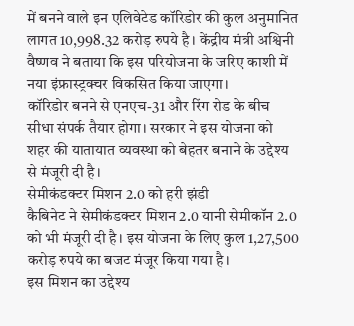में बनने वाले इन एलिवेटेड कॉरिडोर की कुल अनुमानित लागत 10,998.32 करोड़ रुपये है। केंद्रीय मंत्री अश्विनी वैष्णव ने बताया कि इस परियोजना के जरिए काशी में नया इंफ्रास्ट्रक्चर विकसित किया जाएगा।
कॉरिडोर बनने से एनएच-31 और रिंग रोड के बीच सीधा संपर्क तैयार होगा। सरकार ने इस योजना को शहर की यातायात व्यवस्था को बेहतर बनाने के उद्देश्य से मंजूरी दी है।
सेमीकंडक्टर मिशन 2.0 को हरी झंडी
कैबिनेट ने सेमीकंडक्टर मिशन 2.0 यानी सेमीकॉन 2.0 को भी मंजूरी दी है। इस योजना के लिए कुल 1,27,500 करोड़ रुपये का बजट मंजूर किया गया है।
इस मिशन का उद्देश्य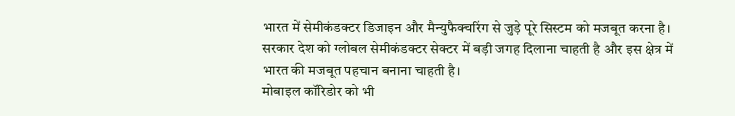भारत में सेमीकंडक्टर डिजाइन और मैन्युफैक्चरिंग से जुड़े पूरे सिस्टम को मजबूत करना है। सरकार देश को ग्लोबल सेमीकंडक्टर सेक्टर में बड़ी जगह दिलाना चाहती है और इस क्षेत्र में भारत की मजबूत पहचान बनाना चाहती है।
मोबाइल कॉरिडोर को भी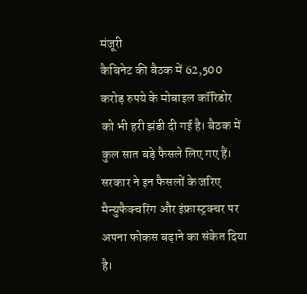मंजूरी
कैबिनेट की बैठक में 62,500 करोड़ रुपये के मोबाइल कॉरिडोर को भी हरी झंडी दी गई है। बैठक में कुल सात बड़े फैसले लिए गए हैं। सरकार ने इन फैसलों के जरिए मैन्युफैक्चरिंग और इंफ्रास्ट्रक्चर पर अपना फोकस बढ़ाने का संकेत दिया है।